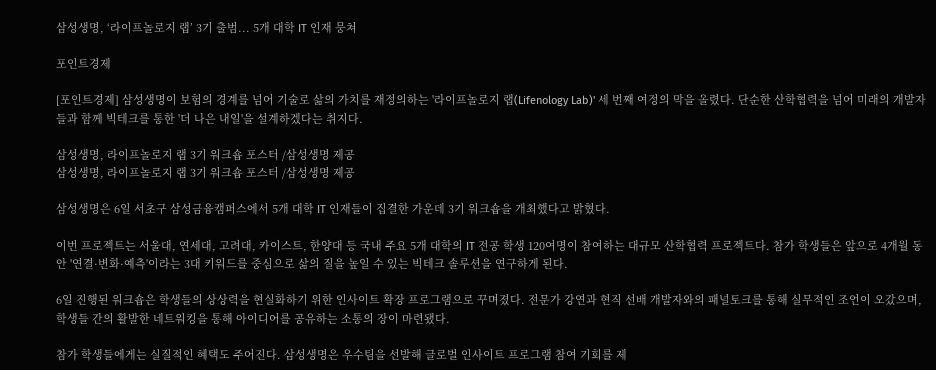삼성생명, ‘라이프놀로지 랩’ 3기 출범... 5개 대학 IT 인재 뭉쳐

포인트경제

[포인트경제] 삼성생명이 보험의 경계를 넘어 기술로 삶의 가치를 재정의하는 '라이프놀로지 랩(Lifenology Lab)' 세 번째 여정의 막을 올렸다. 단순한 산학협력을 넘어 미래의 개발자들과 함께 빅테크를 통한 '더 나은 내일'을 설계하겠다는 취지다.

삼성생명, 라이프놀로지 랩 3기 워크숍 포스터 /삼성생명 제공
삼성생명, 라이프놀로지 랩 3기 워크숍 포스터 /삼성생명 제공

삼성생명은 6일 서초구 삼성금융캠퍼스에서 5개 대학 IT 인재들이 집결한 가운데 3기 워크숍을 개최했다고 밝혔다.

이번 프로젝트는 서울대, 연세대, 고려대, 카이스트, 한양대 등 국내 주요 5개 대학의 IT 전공 학생 120여명이 참여하는 대규모 산학협력 프로젝트다. 참가 학생들은 앞으로 4개월 동안 '연결·변화·예측'이라는 3대 키워드를 중심으로 삶의 질을 높일 수 있는 빅테크 솔루션을 연구하게 된다.

6일 진행된 워크숍은 학생들의 상상력을 현실화하기 위한 인사이트 확장 프로그램으로 꾸며졌다. 전문가 강연과 현직 선배 개발자와의 패널토크를 통해 실무적인 조언이 오갔으며, 학생들 간의 활발한 네트워킹을 통해 아이디어를 공유하는 소통의 장이 마련됐다.

참가 학생들에게는 실질적인 혜택도 주어진다. 삼성생명은 우수팀을 선발해 글로벌 인사이트 프로그램 참여 기회를 제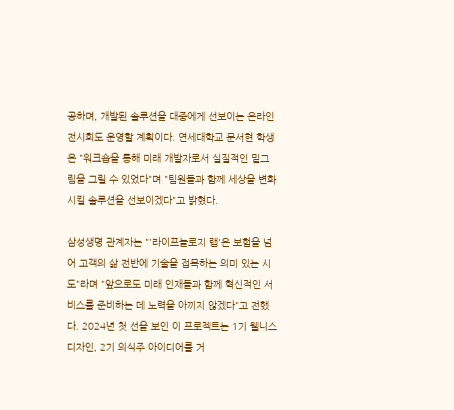공하며, 개발된 솔루션을 대중에게 선보이는 온라인 전시회도 운영할 계획이다. 연세대학교 문서현 학생은 "워크숍을 통해 미래 개발자로서 실질적인 밑그림을 그릴 수 있었다"며 "팀원들과 함께 세상을 변화시킬 솔루션을 선보이겠다"고 밝혔다.

삼성생명 관계자는 "'라이프놀로지 랩'은 보험을 넘어 고객의 삶 전반에 기술을 접목하는 의미 있는 시도"라며 "앞으로도 미래 인재들과 함께 혁신적인 서비스를 준비하는 데 노력을 아끼지 않겠다"고 전했다. 2024년 첫 선을 보인 이 프로젝트는 1기 웰니스 디자인, 2기 의식주 아이디어를 거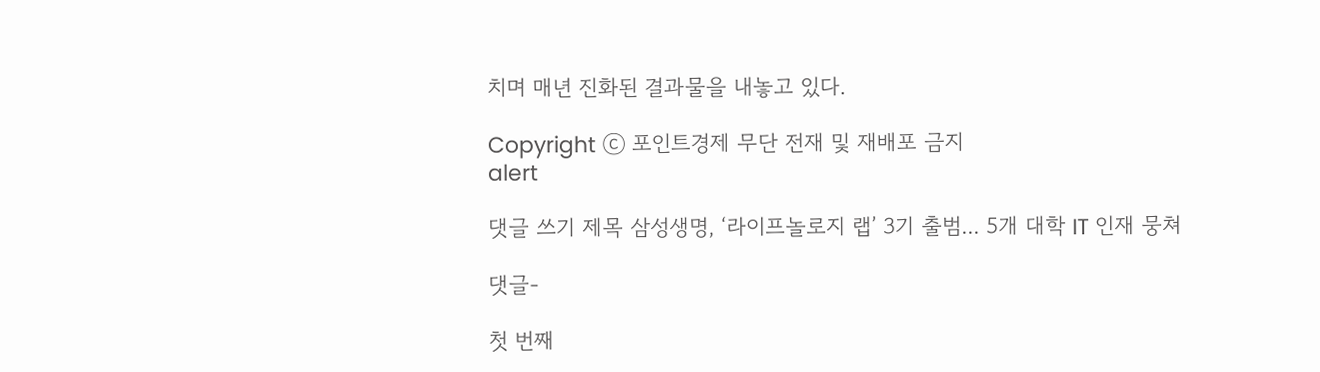치며 매년 진화된 결과물을 내놓고 있다.

Copyright ⓒ 포인트경제 무단 전재 및 재배포 금지
alert

댓글 쓰기 제목 삼성생명, ‘라이프놀로지 랩’ 3기 출범... 5개 대학 IT 인재 뭉쳐

댓글-

첫 번째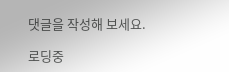댓글을 작성해 보세요.

로딩중